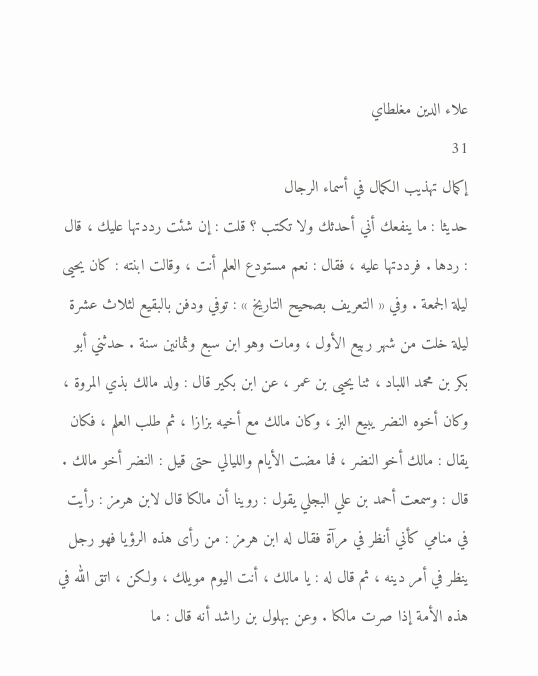علاء الدين مغلطاي
31
إكمال تهذيب الكمال في أسماء الرجال
حديثا : ما ينفعك أني أحدثك ولا تكتب ؟ قلت : إن شئت رددتها عليك ، قال : ردها . فرددتها عليه ، فقال : نعم مستودع العلم أنت ، وقالت ابنته : كان يحيى ليلة الجمعة . وفي « التعريف بصحيح التاريخ » : توفي ودفن بالبقيع لثلاث عشرة ليلة خلت من شهر ربيع الأول ، ومات وهو ابن سبع وثمانين سنة . حدثني أبو بكر بن محمد اللباد ، ثنا يحيى بن عمر ، عن ابن بكير قال : ولد مالك بذي المروة ، وكان أخوه النضر يبيع البز ، وكان مالك مع أخيه بزازا ، ثم طلب العلم ، فكان يقال : مالك أخو النضر ، فما مضت الأيام والليالي حتى قيل : النضر أخو مالك . قال : وسمعت أحمد بن علي البجلي يقول : روينا أن مالكا قال لابن هرمز : رأيت في منامي كأني أنظر في مرآة فقال له ابن هرمز : من رأى هذه الرؤيا فهو رجل ينظر في أمر دينه ، ثم قال له : يا مالك ، أنت اليوم مويلك ، ولكن ، اتق الله في هذه الأمة إذا صرت مالكا . وعن بهلول بن راشد أنه قال : ما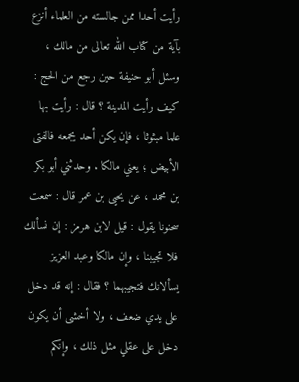رأيت أحدا ممن جالسته من العلماء أنزع بآية من كتاب الله تعالى من مالك ، وسئل أبو حنيفة حين رجع من الحج : كيف رأيت المدينة ؟ قال : رأيت بها علما مبثوثا ، فإن يكن أحد يجمعه فالفتى الأبيض ؛ يعني مالكا . وحدثني أبو بكر بن محمد ، عن يحيى بن عمر قال : سمعت سحنونا يقول : قيل لابن هرمز : إن نسألك فلا تجيبنا ، وإن مالكا وعبد العزيز يسألانك فتجيبهما ؟ فقال : إنه قد دخل على يدي ضعف ، ولا أخشى أن يكون دخل على عقلي مثل ذلك ، وإنكم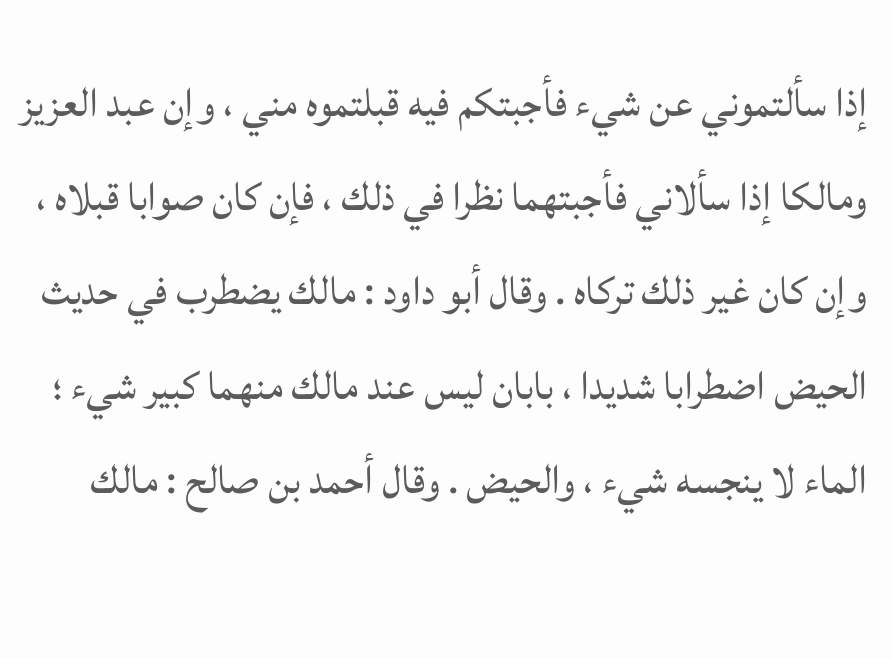إذا سألتموني عن شيء فأجبتكم فيه قبلتموه مني ، وإن عبد العزيز ومالكا إذا سألاني فأجبتهما نظرا في ذلك ، فإن كان صوابا قبلاه ، وإن كان غير ذلك تركاه . وقال أبو داود : مالك يضطرب في حديث الحيض اضطرابا شديدا ، بابان ليس عند مالك منهما كبير شيء ؛ الماء لا ينجسه شيء ، والحيض . وقال أحمد بن صالح : مالك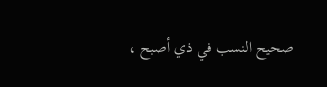صحيح النسب في ذي أصبح ،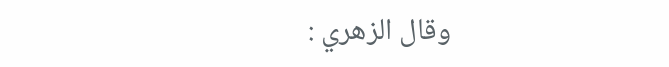وقال الزهري :